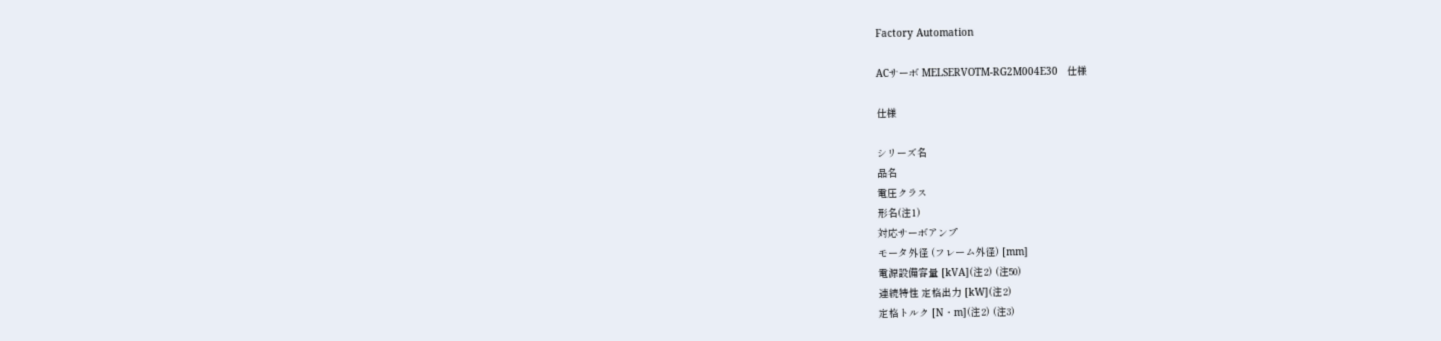Factory Automation

ACサーボ MELSERVOTM-RG2M004E30   仕様

仕様

シリーズ名
品名
電圧クラス
形名(注1)
対応サーボアンプ
モータ外径 (フレーム外径) [mm]
電源設備容量 [kVA](注2) (注50)
連続特性 定格出力 [kW](注2)
定格トルク [N・m](注2) (注3)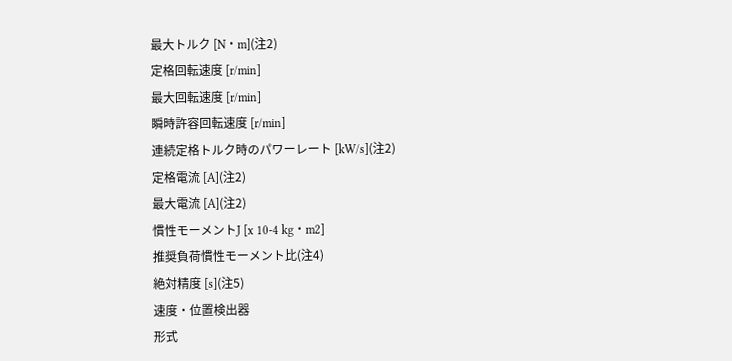最大トルク [N・m](注2)
定格回転速度 [r/min]
最大回転速度 [r/min]
瞬時許容回転速度 [r/min]
連続定格トルク時のパワーレート [kW/s](注2)
定格電流 [A](注2)
最大電流 [A](注2)
慣性モーメントJ [x 10-4 kg・m2]
推奨負荷慣性モーメント比(注4)
絶対精度 [s](注5)
速度・位置検出器
形式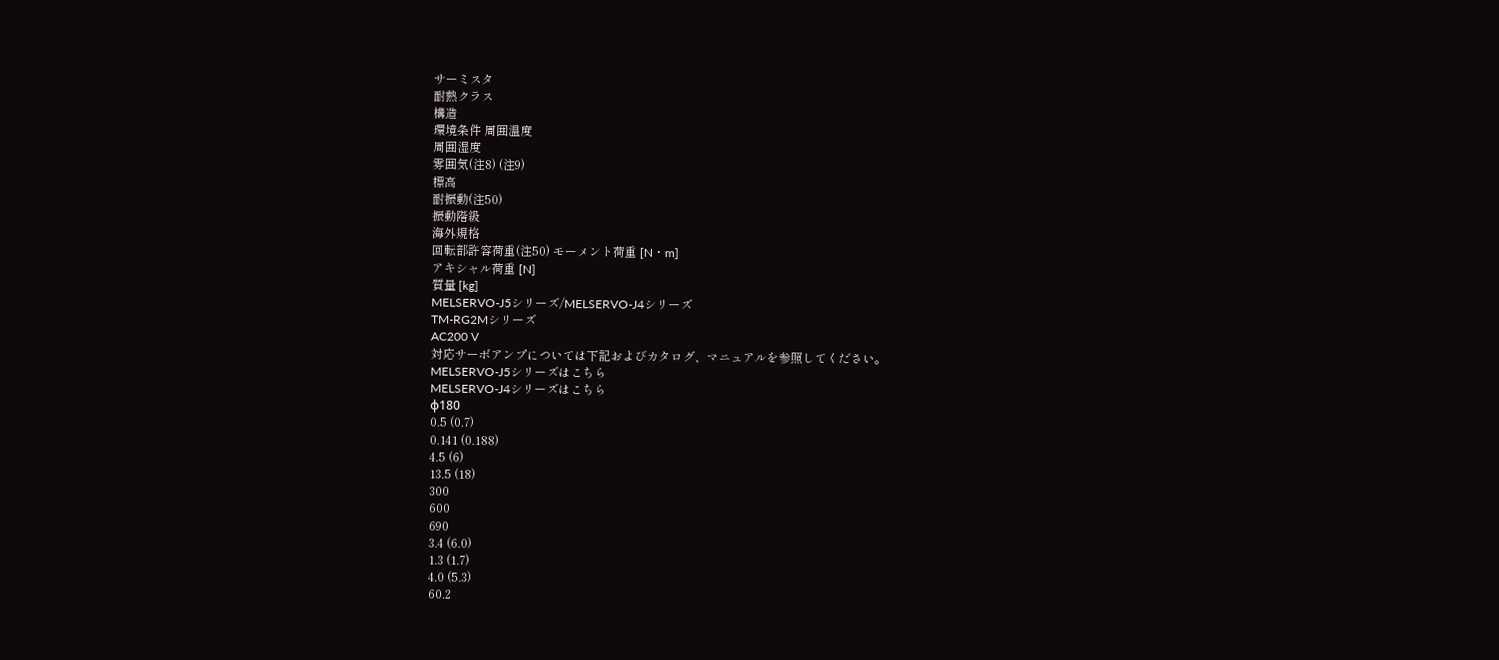サーミスタ
耐熱クラス
構造
環境条件 周囲温度
周囲湿度
雰囲気(注8) (注9)
標高
耐振動(注50)
振動階級
海外規格
回転部許容荷重(注50) モーメント荷重 [N・m]
アキシャル荷重 [N]
質量 [kg]
MELSERVO-J5シリーズ/MELSERVO-J4シリーズ
TM-RG2Mシリーズ
AC200 V
対応サーボアンプについては下記およびカタログ、マニュアルを参照してください。
MELSERVO-J5シリーズはこちら
MELSERVO-J4シリーズはこちら
φ180
0.5 (0.7)
0.141 (0.188)
4.5 (6)
13.5 (18)
300
600
690
3.4 (6.0)
1.3 (1.7)
4.0 (5.3)
60.2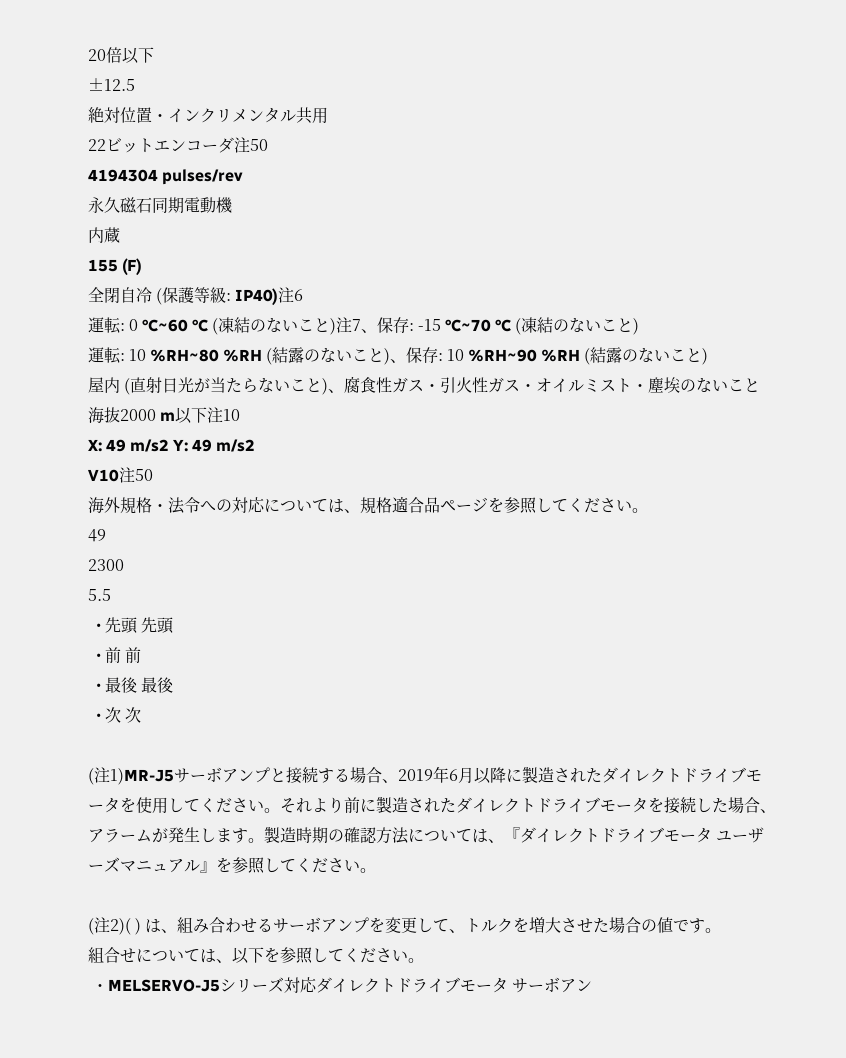20倍以下
±12.5
絶対位置・インクリメンタル共用
22ビットエンコーダ注50
4194304 pulses/rev
永久磁石同期電動機
内蔵
155 (F)
全閉自冷 (保護等級: IP40)注6
運転: 0 °C~60 °C (凍結のないこと)注7、保存: -15 °C~70 °C (凍結のないこと)
運転: 10 %RH~80 %RH (結露のないこと)、保存: 10 %RH~90 %RH (結露のないこと)
屋内 (直射日光が当たらないこと)、腐食性ガス・引火性ガス・オイルミスト・塵埃のないこと
海抜2000 m以下注10
X: 49 m/s2 Y: 49 m/s2
V10注50
海外規格・法令への対応については、規格適合品ページを参照してください。
49
2300
5.5
  • 先頭 先頭
  • 前 前
  • 最後 最後
  • 次 次

(注1)MR-J5サーボアンプと接続する場合、2019年6月以降に製造されたダイレクトドライブモータを使用してください。それより前に製造されたダイレクトドライブモータを接続した場合、アラームが発生します。製造時期の確認方法については、『ダイレクトドライブモータ ユーザーズマニュアル』を参照してください。

(注2)( ) は、組み合わせるサーボアンプを変更して、トルクを増大させた場合の値です。
組合せについては、以下を参照してください。
 ・MELSERVO-J5シリーズ対応ダイレクトドライブモータ サーボアン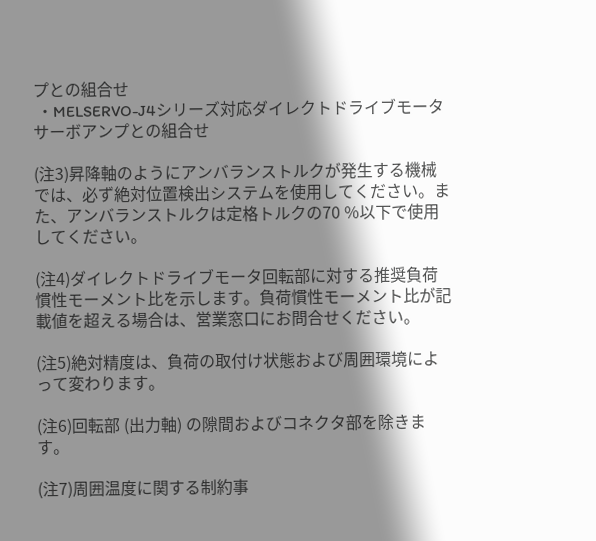プとの組合せ
 ・MELSERVO-J4シリーズ対応ダイレクトドライブモータ サーボアンプとの組合せ

(注3)昇降軸のようにアンバランストルクが発生する機械では、必ず絶対位置検出システムを使用してください。また、アンバランストルクは定格トルクの70 %以下で使用してください。

(注4)ダイレクトドライブモータ回転部に対する推奨負荷慣性モーメント比を示します。負荷慣性モーメント比が記載値を超える場合は、営業窓口にお問合せください。

(注5)絶対精度は、負荷の取付け状態および周囲環境によって変わります。

(注6)回転部 (出力軸) の隙間およびコネクタ部を除きます。

(注7)周囲温度に関する制約事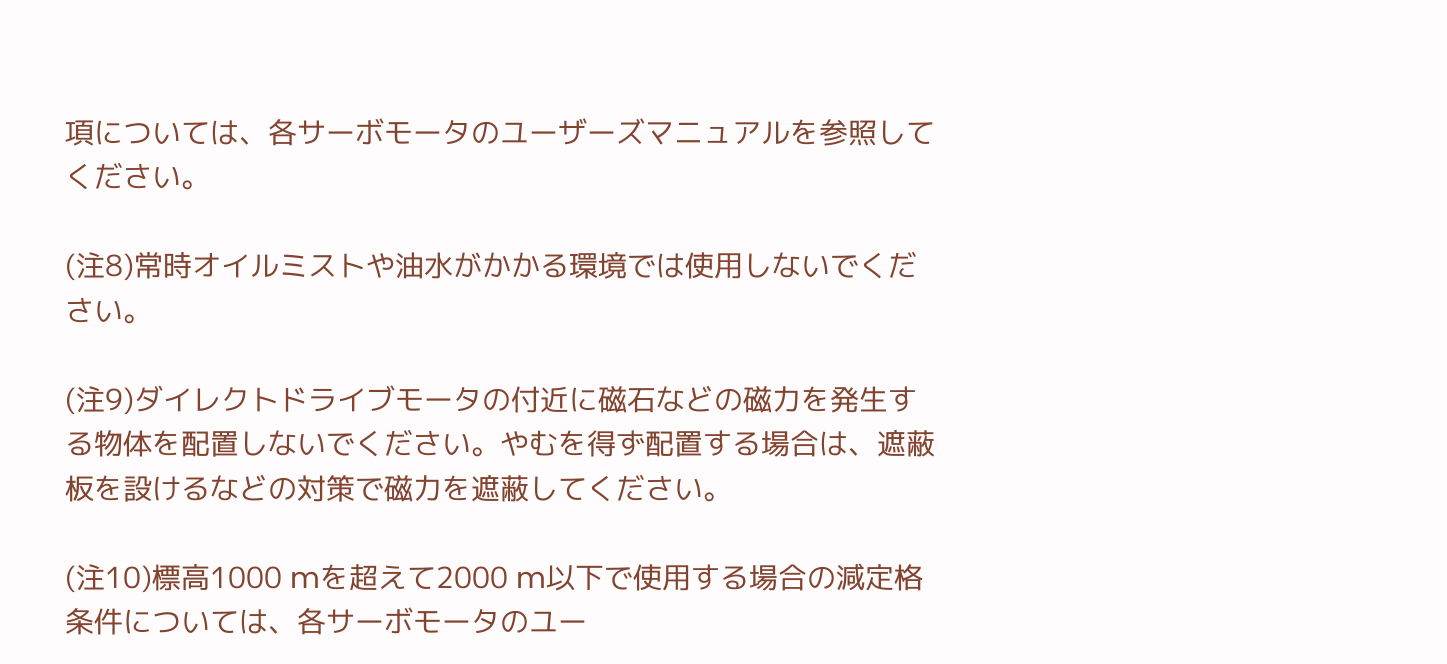項については、各サーボモータのユーザーズマニュアルを参照してください。

(注8)常時オイルミストや油水がかかる環境では使用しないでください。

(注9)ダイレクトドライブモータの付近に磁石などの磁力を発生する物体を配置しないでください。やむを得ず配置する場合は、遮蔽板を設けるなどの対策で磁力を遮蔽してください。

(注10)標高1000 mを超えて2000 m以下で使用する場合の減定格条件については、各サーボモータのユー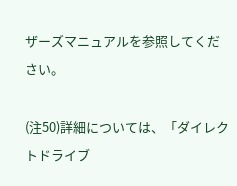ザーズマニュアルを参照してください。

(注50)詳細については、「ダイレクトドライブ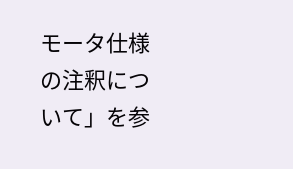モータ仕様の注釈について」を参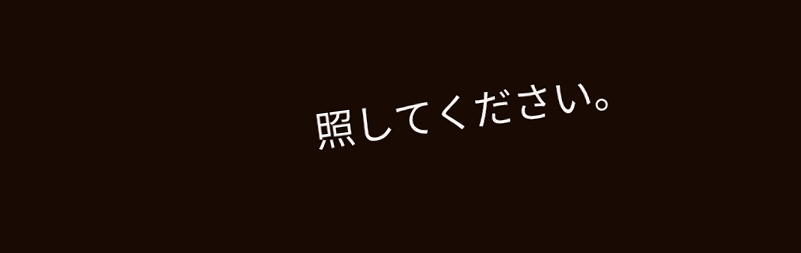照してください。